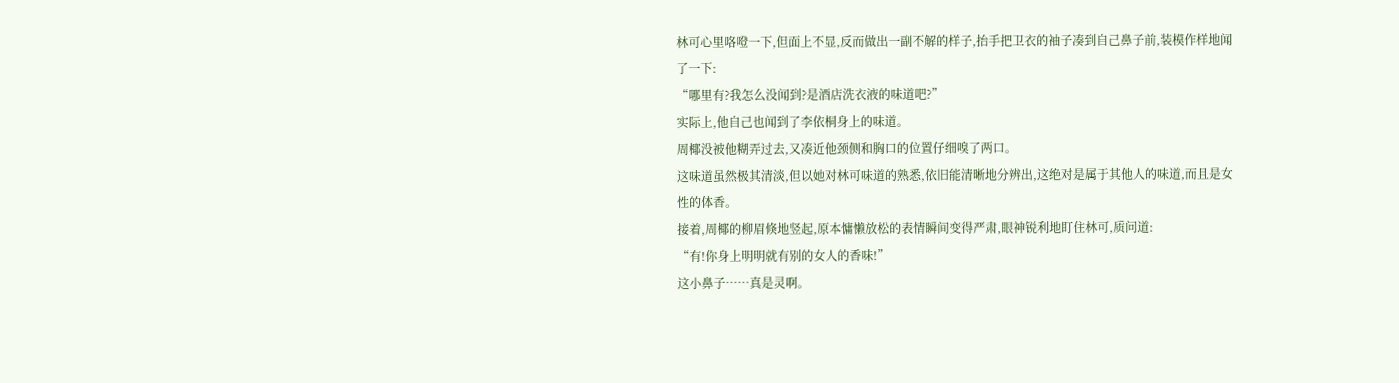林可心里咯噔一下,但面上不显,反而做出一副不解的样子,抬手把卫衣的袖子凑到自己鼻子前,装模作样地闻了一下:
“哪里有?我怎么没闻到?是酒店洗衣液的味道吧?”
实际上,他自己也闻到了李依桐身上的味道。
周椰没被他糊弄过去,又凑近他颈侧和胸口的位置仔细嗅了两口。
这味道虽然极其清淡,但以她对林可味道的熟悉,依旧能清晰地分辨出,这绝对是属于其他人的味道,而且是女性的体香。
接着,周椰的柳眉倏地竖起,原本慵懒放松的表情瞬间变得严肃,眼神锐利地盯住林可,质问道:
“有!你身上明明就有别的女人的香味!”
这小鼻子……真是灵啊。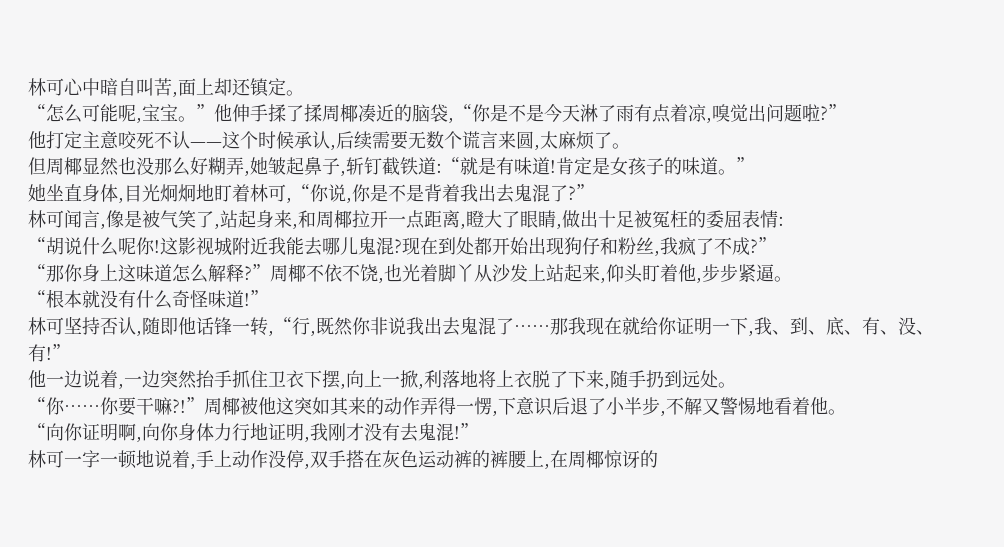林可心中暗自叫苦,面上却还镇定。
“怎么可能呢,宝宝。”他伸手揉了揉周椰凑近的脑袋,“你是不是今天淋了雨有点着凉,嗅觉出问题啦?”
他打定主意咬死不认——这个时候承认,后续需要无数个谎言来圆,太麻烦了。
但周椰显然也没那么好糊弄,她皱起鼻子,斩钉截铁道:“就是有味道!肯定是女孩子的味道。”
她坐直身体,目光炯炯地盯着林可,“你说,你是不是背着我出去鬼混了?”
林可闻言,像是被气笑了,站起身来,和周椰拉开一点距离,瞪大了眼睛,做出十足被冤枉的委屈表情:
“胡说什么呢你!这影视城附近我能去哪儿鬼混?现在到处都开始出现狗仔和粉丝,我疯了不成?”
“那你身上这味道怎么解释?”周椰不依不饶,也光着脚丫从沙发上站起来,仰头盯着他,步步紧逼。
“根本就没有什么奇怪味道!”
林可坚持否认,随即他话锋一转,“行,既然你非说我出去鬼混了……那我现在就给你证明一下,我、到、底、有、没、有!”
他一边说着,一边突然抬手抓住卫衣下摆,向上一掀,利落地将上衣脱了下来,随手扔到远处。
“你……你要干嘛?!”周椰被他这突如其来的动作弄得一愣,下意识后退了小半步,不解又警惕地看着他。
“向你证明啊,向你身体力行地证明,我刚才没有去鬼混!”
林可一字一顿地说着,手上动作没停,双手搭在灰色运动裤的裤腰上,在周椰惊讶的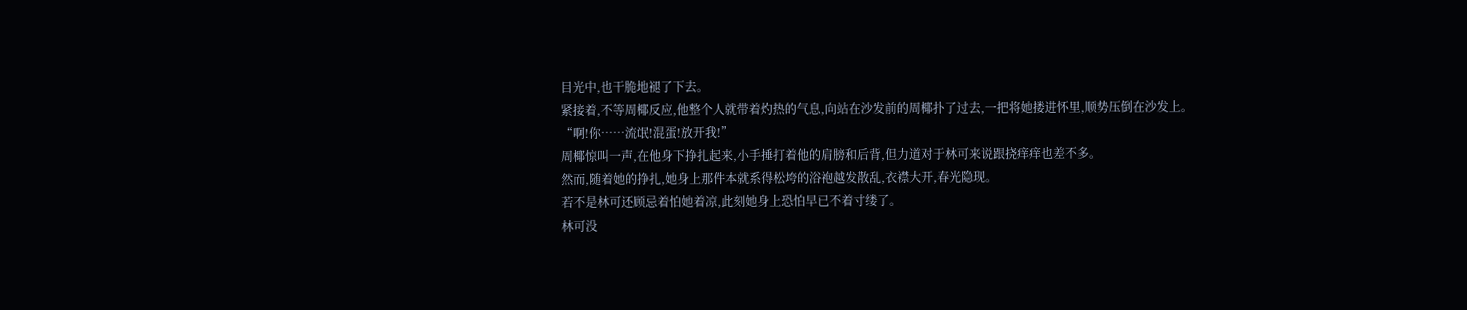目光中,也干脆地褪了下去。
紧接着,不等周椰反应,他整个人就带着灼热的气息,向站在沙发前的周椰扑了过去,一把将她搂进怀里,顺势压倒在沙发上。
“啊!你……流氓!混蛋!放开我!”
周椰惊叫一声,在他身下挣扎起来,小手捶打着他的肩膀和后背,但力道对于林可来说跟挠痒痒也差不多。
然而,随着她的挣扎,她身上那件本就系得松垮的浴袍越发散乱,衣襟大开,春光隐现。
若不是林可还顾忌着怕她着凉,此刻她身上恐怕早已不着寸缕了。
林可没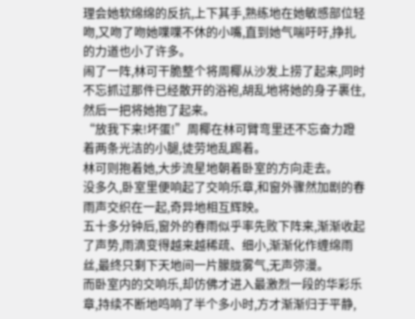理会她软绵绵的反抗,上下其手,熟练地在她敏感部位轻吻,又吻了吻她喋喋不休的小嘴,直到她气喘吁吁,挣扎的力道也小了许多。
闹了一阵,林可干脆整个将周椰从沙发上捞了起来,同时不忘抓过那件已经散开的浴袍,胡乱地将她的身子裹住,然后一把将她抱了起来。
“放我下来!坏蛋!”周椰在林可臂弯里还不忘奋力蹬着两条光洁的小腿,徒劳地乱踢着。
林可则抱着她,大步流星地朝着卧室的方向走去。
没多久,卧室里便响起了交响乐章,和窗外骤然加剧的春雨声交织在一起,奇异地相互辉映。
五十多分钟后,窗外的春雨似乎率先败下阵来,渐渐收起了声势,雨滴变得越来越稀疏、细小,渐渐化作缠绵雨丝,最终只剩下天地间一片朦胧雾气,无声弥漫。
而卧室内的交响乐,却仿佛才进入最激烈一段的华彩乐章,持续不断地鸣响了半个多小时,方才渐渐归于平静,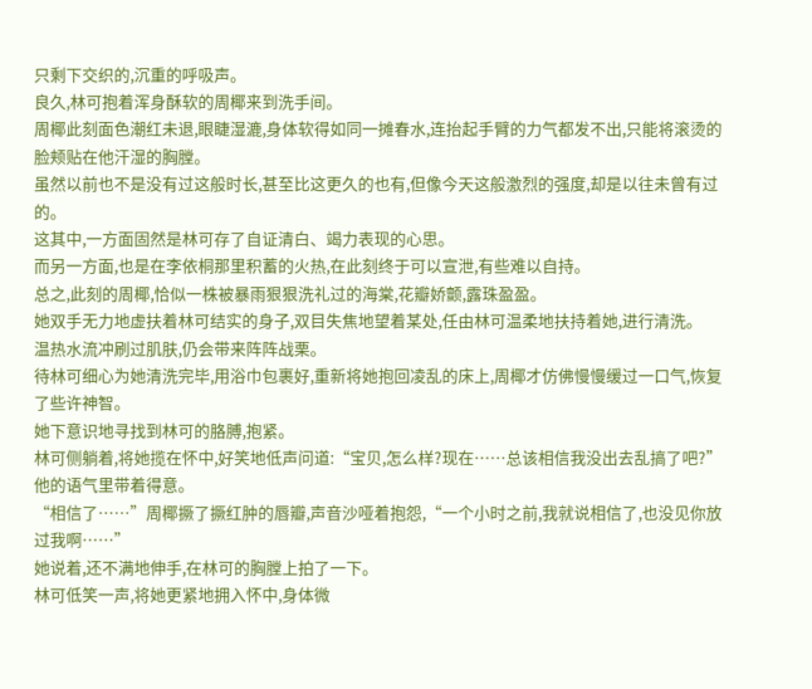只剩下交织的,沉重的呼吸声。
良久,林可抱着浑身酥软的周椰来到洗手间。
周椰此刻面色潮红未退,眼睫湿漉,身体软得如同一摊春水,连抬起手臂的力气都发不出,只能将滚烫的脸颊贴在他汗湿的胸膛。
虽然以前也不是没有过这般时长,甚至比这更久的也有,但像今天这般激烈的强度,却是以往未曾有过的。
这其中,一方面固然是林可存了自证清白、竭力表现的心思。
而另一方面,也是在李依桐那里积蓄的火热,在此刻终于可以宣泄,有些难以自持。
总之,此刻的周椰,恰似一株被暴雨狠狠洗礼过的海棠,花瓣娇颤,露珠盈盈。
她双手无力地虚扶着林可结实的身子,双目失焦地望着某处,任由林可温柔地扶持着她,进行清洗。
温热水流冲刷过肌肤,仍会带来阵阵战栗。
待林可细心为她清洗完毕,用浴巾包裹好,重新将她抱回凌乱的床上,周椰才仿佛慢慢缓过一口气,恢复了些许神智。
她下意识地寻找到林可的胳膊,抱紧。
林可侧躺着,将她揽在怀中,好笑地低声问道:“宝贝,怎么样?现在……总该相信我没出去乱搞了吧?”
他的语气里带着得意。
“相信了……”周椰撅了撅红肿的唇瓣,声音沙哑着抱怨,“一个小时之前,我就说相信了,也没见你放过我啊……”
她说着,还不满地伸手,在林可的胸膛上拍了一下。
林可低笑一声,将她更紧地拥入怀中,身体微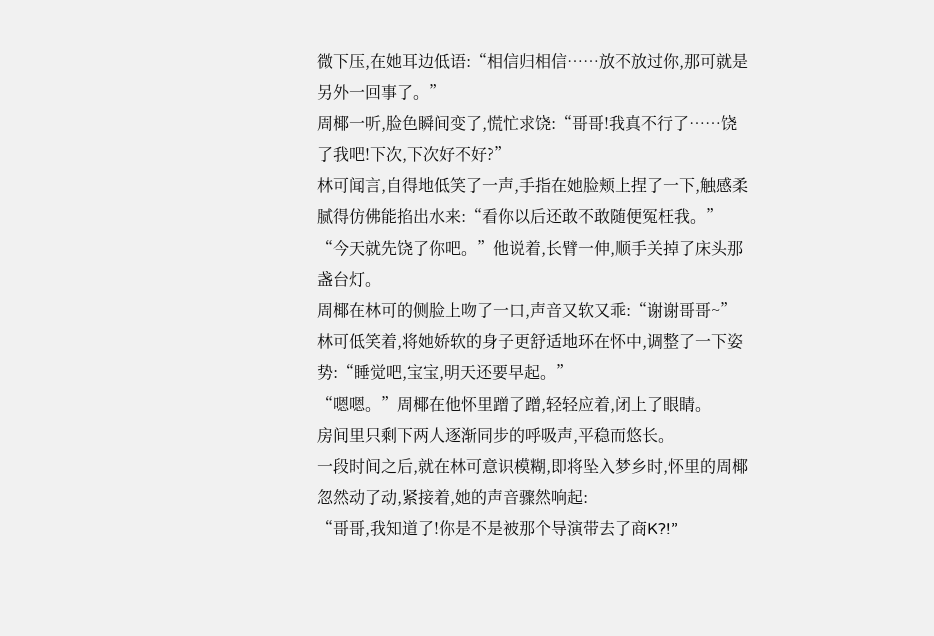微下压,在她耳边低语:“相信归相信……放不放过你,那可就是另外一回事了。”
周椰一听,脸色瞬间变了,慌忙求饶:“哥哥!我真不行了……饶了我吧!下次,下次好不好?”
林可闻言,自得地低笑了一声,手指在她脸颊上捏了一下,触感柔腻得仿佛能掐出水来:“看你以后还敢不敢随便冤枉我。”
“今天就先饶了你吧。”他说着,长臂一伸,顺手关掉了床头那盏台灯。
周椰在林可的侧脸上吻了一口,声音又软又乖:“谢谢哥哥~”
林可低笑着,将她娇软的身子更舒适地环在怀中,调整了一下姿势:“睡觉吧,宝宝,明天还要早起。”
“嗯嗯。”周椰在他怀里蹭了蹭,轻轻应着,闭上了眼睛。
房间里只剩下两人逐渐同步的呼吸声,平稳而悠长。
一段时间之后,就在林可意识模糊,即将坠入梦乡时,怀里的周椰忽然动了动,紧接着,她的声音骤然响起:
“哥哥,我知道了!你是不是被那个导演带去了商K?!”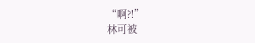“啊?!”
林可被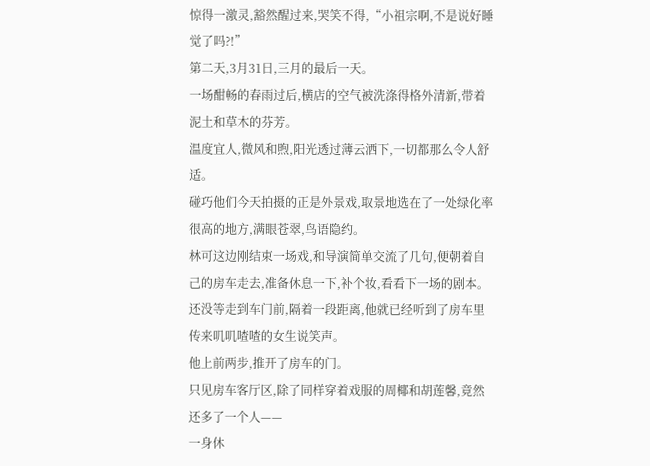惊得一激灵,豁然醒过来,哭笑不得,“小祖宗啊,不是说好睡觉了吗?!”
第二天,3月31日,三月的最后一天。
一场酣畅的春雨过后,横店的空气被洗涤得格外清新,带着泥土和草木的芬芳。
温度宜人,微风和煦,阳光透过薄云洒下,一切都那么令人舒适。
碰巧他们今天拍摄的正是外景戏,取景地选在了一处绿化率很高的地方,满眼苍翠,鸟语隐约。
林可这边刚结束一场戏,和导演简单交流了几句,便朝着自己的房车走去,准备休息一下,补个妆,看看下一场的剧本。
还没等走到车门前,隔着一段距离,他就已经听到了房车里传来叽叽喳喳的女生说笑声。
他上前两步,推开了房车的门。
只见房车客厅区,除了同样穿着戏服的周椰和胡莲馨,竟然还多了一个人——
一身休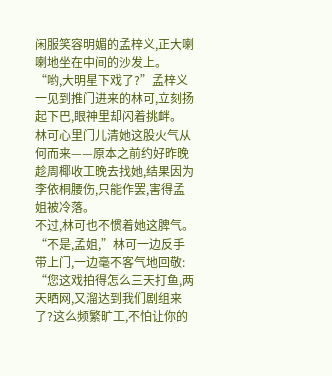闲服笑容明媚的孟梓义,正大喇喇地坐在中间的沙发上。
“哟,大明星下戏了?”孟梓义一见到推门进来的林可,立刻扬起下巴,眼神里却闪着挑衅。
林可心里门儿清她这股火气从何而来——原本之前约好昨晚趁周椰收工晚去找她,结果因为李依桐腰伤,只能作罢,害得孟姐被冷落。
不过,林可也不惯着她这脾气。
“不是,孟姐,”林可一边反手带上门,一边毫不客气地回敬:
“您这戏拍得怎么三天打鱼,两天晒网,又溜达到我们剧组来了?这么频繁旷工,不怕让你的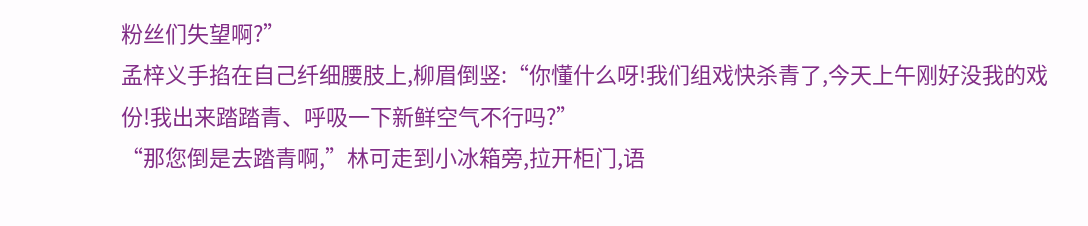粉丝们失望啊?”
孟梓义手掐在自己纤细腰肢上,柳眉倒竖:“你懂什么呀!我们组戏快杀青了,今天上午刚好没我的戏份!我出来踏踏青、呼吸一下新鲜空气不行吗?”
“那您倒是去踏青啊,”林可走到小冰箱旁,拉开柜门,语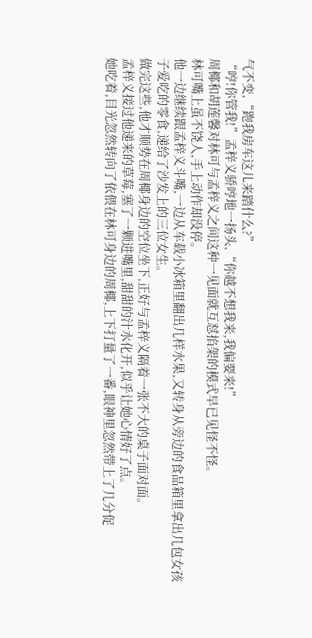气不变,“跑我房车这儿来踏什么?”
“哼!你管我!”孟梓义骄哼地一扬头,“你越不想我来,我偏要来!”
周椰和胡莲馨对林可与孟梓义之间这种一见面就互怼掐架的模式早已见怪不怪。
林可嘴上虽不饶人,手上动作却没停。
他一边继续跟孟梓义斗嘴,一边从车载小冰箱里翻出几样水果,又转身从旁边的食品箱里拿出几包女孩子爱吃的零食,递给了沙发上的三位女生。
做完这些,他才顺势在周椰身边的空位坐下,正好与孟梓义隔着一张不大的桌子面对面。
孟梓义接过他递来的草莓,塞了一颗进嘴里,甜甜的汁水化开,似乎让她心情好了点。
她吃着,目光忽然转向了依偎在林可身边的周椰,上下打量了一番,眼神里忽然带上了几分促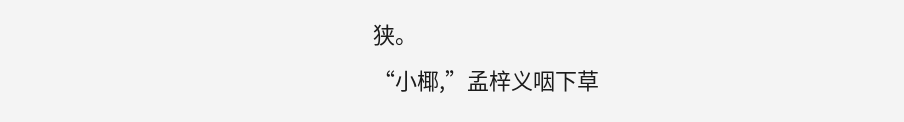狭。
“小椰,”孟梓义咽下草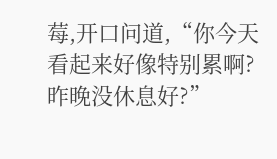莓,开口问道,“你今天看起来好像特别累啊?昨晚没休息好?”